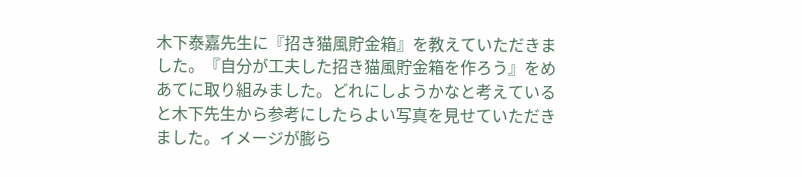木下泰嘉先生に『招き猫風貯金箱』を教えていただきました。『自分が工夫した招き猫風貯金箱を作ろう』をめあてに取り組みました。どれにしようかなと考えていると木下先生から参考にしたらよい写真を見せていただきました。イメージが膨ら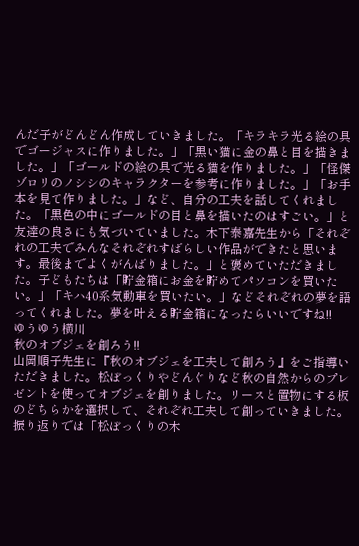んだ子がどんどん作成していきました。「キラキラ光る絵の具でゴージャスに作りました。」「黒い猫に金の鼻と目を描きました。」「ゴールドの絵の具で光る猫を作りました。」「怪傑ゾロリのノシシのキャラクターを参考に作りました。」「お手本を見て作りました。」など、自分の工夫を話してくれました。「黒色の中にゴールドの目と鼻を描いたのはすごい。」と友達の良さにも気づいていました。木下泰嘉先生から「それぞれの工夫でみんなそれぞれすばらしい作品ができたと思います。最後までよくがんばりました。」と褒めていただきました。子どもたちは「貯金箱にお金を貯めてパソコンを買いたい。」「キハ40系気動車を買いたい。」などそれぞれの夢を語ってくれました。夢を叶える貯金箱になったらいいですね!!
ゆうゆう横川
秋のオブジェを創ろう!!
山岡順子先生に『秋のオブジェを工夫して創ろう』をご指導いただきました。松ぼっくりやどんぐりなど秋の自然からのプレゼントを使ってオブジェを創りました。リースと置物にする板のどちらかを選択して、それぞれ工夫して創っていきました。振り返りでは「松ぼっくりの木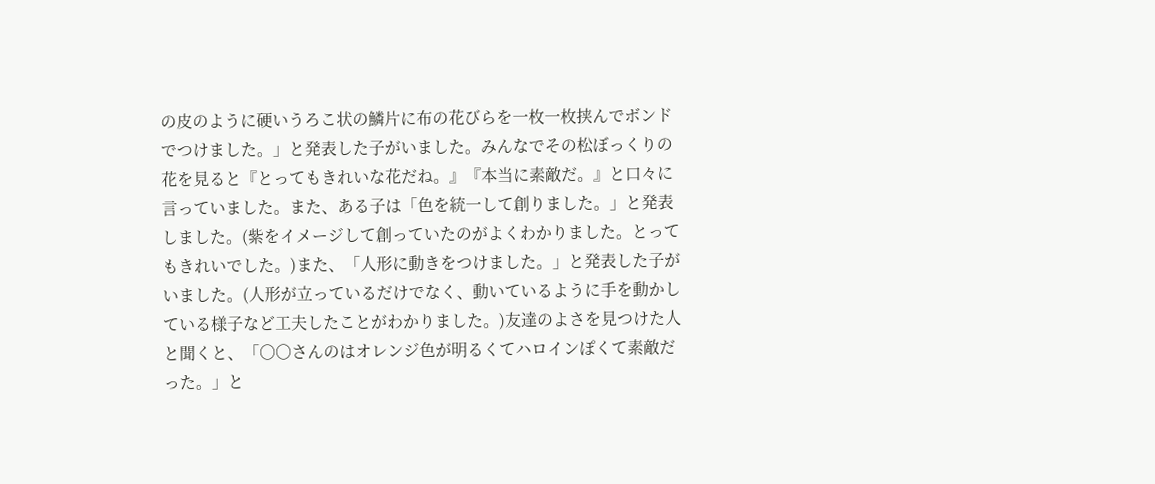の皮のように硬いうろこ状の鱗片に布の花びらを一枚一枚挟んでボンドでつけました。」と発表した子がいました。みんなでその松ぼっくりの花を見ると『とってもきれいな花だね。』『本当に素敵だ。』と口々に言っていました。また、ある子は「色を統一して創りました。」と発表しました。(紫をイメージして創っていたのがよくわかりました。とってもきれいでした。)また、「人形に動きをつけました。」と発表した子がいました。(人形が立っているだけでなく、動いているように手を動かしている様子など工夫したことがわかりました。)友達のよさを見つけた人と聞くと、「〇〇さんのはオレンジ色が明るくてハロインぽくて素敵だった。」と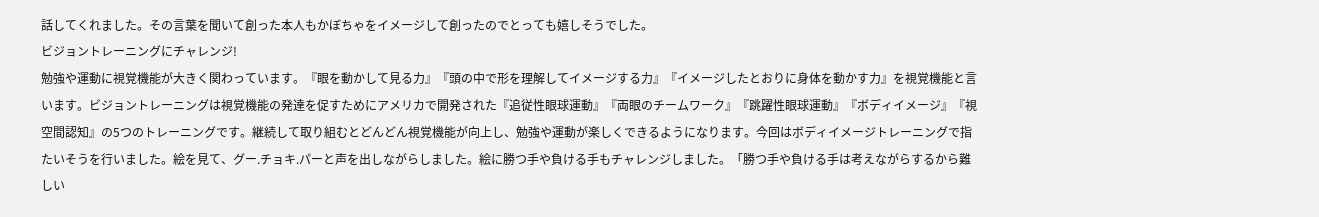話してくれました。その言葉を聞いて創った本人もかぼちゃをイメージして創ったのでとっても嬉しそうでした。
ビジョントレーニングにチャレンジ!
勉強や運動に視覚機能が大きく関わっています。『眼を動かして見る力』『頭の中で形を理解してイメージする力』『イメージしたとおりに身体を動かす力』を視覚機能と言います。ビジョントレーニングは視覚機能の発達を促すためにアメリカで開発された『追従性眼球運動』『両眼のチームワーク』『跳躍性眼球運動』『ボディイメージ』『視空間認知』の5つのトレーニングです。継続して取り組むとどんどん視覚機能が向上し、勉強や運動が楽しくできるようになります。今回はボディイメージトレーニングで指たいそうを行いました。絵を見て、グー.チョキ.パーと声を出しながらしました。絵に勝つ手や負ける手もチャレンジしました。「勝つ手や負ける手は考えながらするから難しい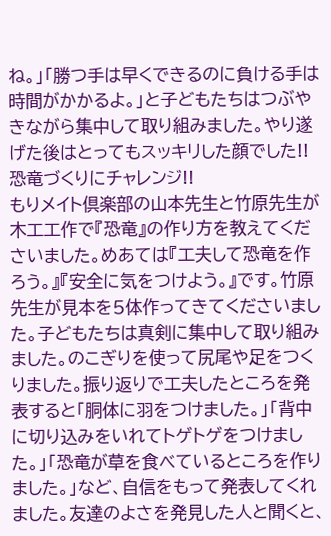ね。」「勝つ手は早くできるのに負ける手は時間がかかるよ。」と子どもたちはつぶやきながら集中して取り組みました。やり遂げた後はとってもスッキリした顔でした!!
恐竜づくりにチャレンジ!!
もりメイト倶楽部の山本先生と竹原先生が木工工作で『恐竜』の作り方を教えてくださいました。めあては『工夫して恐竜を作ろう。』『安全に気をつけよう。』です。竹原先生が見本を5体作ってきてくださいました。子どもたちは真剣に集中して取り組みました。のこぎりを使って尻尾や足をつくりました。振り返りで工夫したところを発表すると「胴体に羽をつけました。」「背中に切り込みをいれてトゲトゲをつけました。」「恐竜が草を食べているところを作りました。」など、自信をもって発表してくれました。友達のよさを発見した人と聞くと、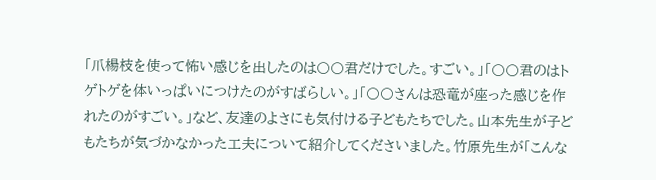「爪楊枝を使って怖い感じを出したのは〇〇君だけでした。すごい。」「〇〇君のはトゲトゲを体いっぱいにつけたのがすばらしい。」「〇〇さんは恐竜が座った感じを作れたのがすごい。」など、友達のよさにも気付ける子どもたちでした。山本先生が子どもたちが気づかなかった工夫について紹介してくださいました。竹原先生が「こんな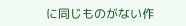に同じものがない作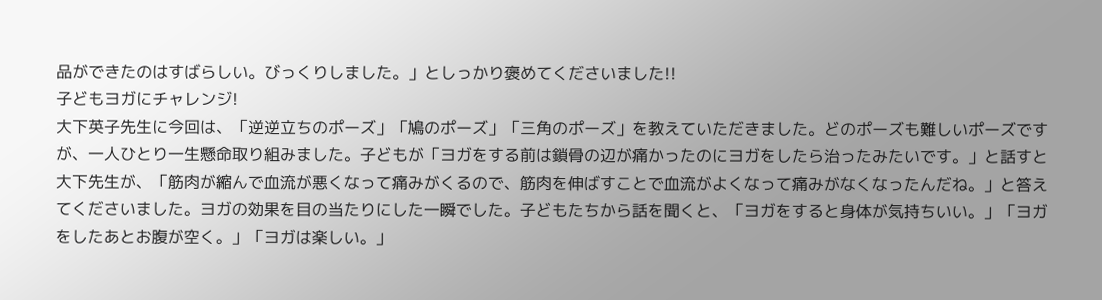品ができたのはすばらしい。びっくりしました。」としっかり褒めてくださいました!!
子どもヨガにチャレンジ!
大下英子先生に今回は、「逆逆立ちのポーズ」「鳩のポーズ」「三角のポーズ」を教えていただきました。どのポーズも難しいポーズですが、一人ひとり一生懸命取り組みました。子どもが「ヨガをする前は鎖骨の辺が痛かったのにヨガをしたら治ったみたいです。」と話すと大下先生が、「筋肉が縮んで血流が悪くなって痛みがくるので、筋肉を伸ばすことで血流がよくなって痛みがなくなったんだね。」と答えてくださいました。ヨガの効果を目の当たりにした一瞬でした。子どもたちから話を聞くと、「ヨガをすると身体が気持ちいい。」「ヨガをしたあとお腹が空く。」「ヨガは楽しい。」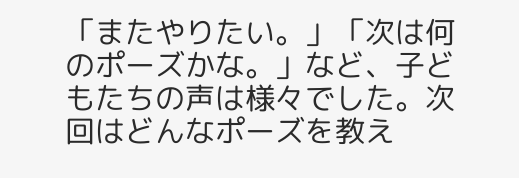「またやりたい。」「次は何のポーズかな。」など、子どもたちの声は様々でした。次回はどんなポーズを教え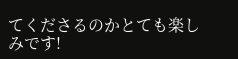てくださるのかとても楽しみです!